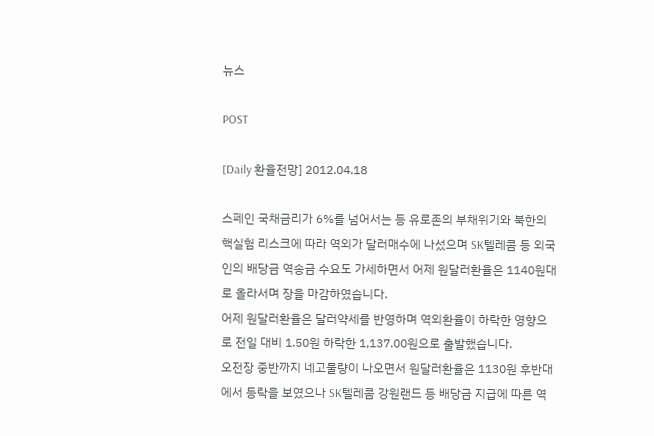뉴스

POST

[Daily 환율전망] 2012.04.18

스페인 국채금리가 6%를 넘어서는 등 유로존의 부채위기와 북한의 핵실험 리스크에 따라 역외가 달러매수에 나섰으며 SK텔레콤 등 외국인의 배당금 역송금 수요도 가세하면서 어제 원달러환율은 1140원대로 올라서며 장을 마감하였습니다.
어제 원달러환율은 달러약세를 반영하며 역외환율이 하락한 영향으로 전일 대비 1.50원 하락한 1,137.00원으로 출발했습니다.
오전장 중반까지 네고물량이 나오면서 원달러환율은 1130원 후반대에서 등락을 보였으나 SK텔레콤 강원랜드 등 배당금 지급에 따른 역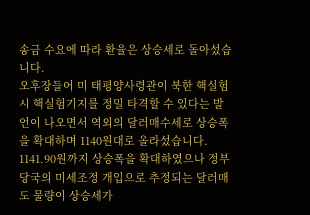송금 수요에 따라 환율은 상승세로 돌아섰습니다.
오후장들어 미 태평양사령관이 북한 핵실험시 핵실험기지를 정밀 타격할 수 있다는 발언이 나오면서 역외의 달러매수세로 상승폭을 확대하며 1140원대로 올라섰습니다.
1141.90원까지 상승폭을 확대하였으나 정부당국의 미세조정 개입으로 추정되는 달러매도 물량이 상승세가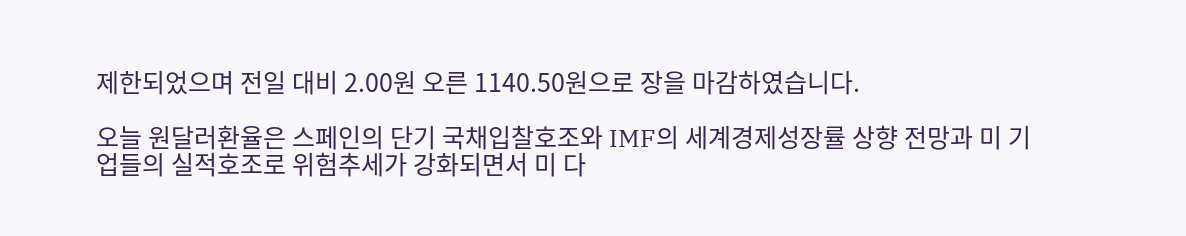제한되었으며 전일 대비 2.00원 오른 1140.50원으로 장을 마감하였습니다.

오늘 원달러환율은 스페인의 단기 국채입찰호조와 IMF의 세계경제성장률 상향 전망과 미 기업들의 실적호조로 위험추세가 강화되면서 미 다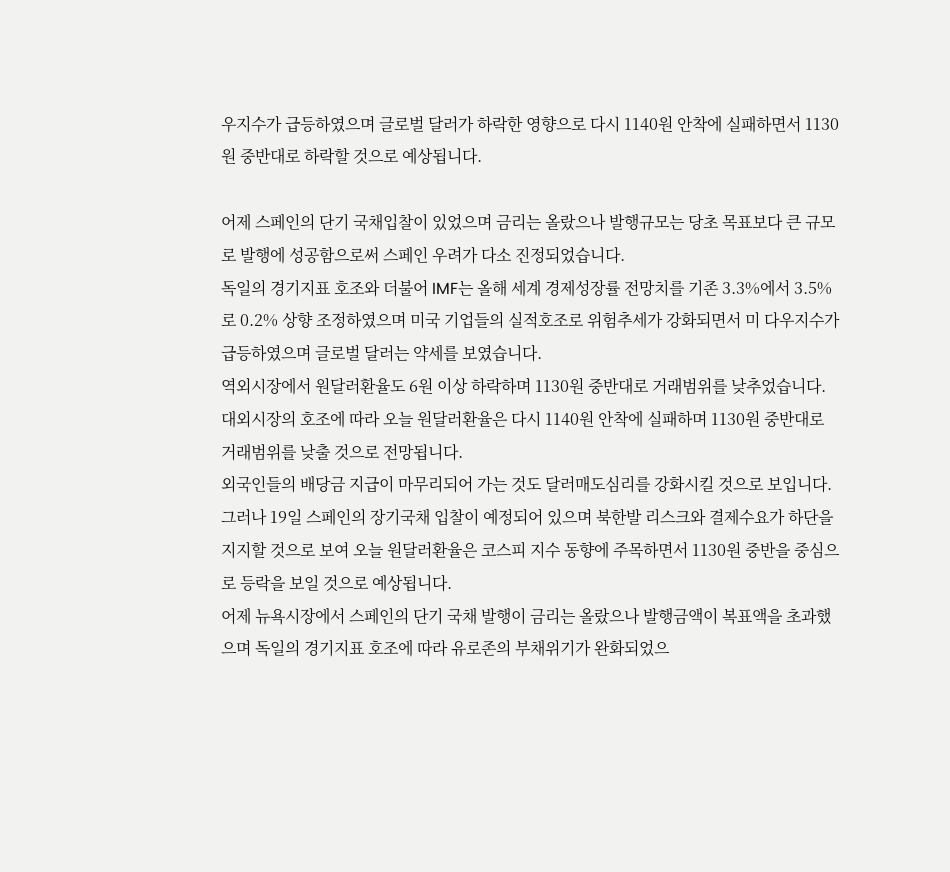우지수가 급등하였으며 글로벌 달러가 하락한 영향으로 다시 1140원 안착에 실패하면서 1130원 중반대로 하락할 것으로 예상됩니다.

어제 스페인의 단기 국채입찰이 있었으며 금리는 올랐으나 발행규모는 당초 목표보다 큰 규모로 발행에 성공함으로써 스페인 우려가 다소 진정되었습니다.
독일의 경기지표 호조와 더불어 IMF는 올해 세계 경제성장률 전망치를 기존 3.3%에서 3.5%로 0.2% 상향 조정하였으며 미국 기업들의 실적호조로 위험추세가 강화되면서 미 다우지수가 급등하였으며 글로벌 달러는 약세를 보였습니다.
역외시장에서 원달러환율도 6원 이상 하락하며 1130원 중반대로 거래범위를 낮추었습니다.
대외시장의 호조에 따라 오늘 원달러환율은 다시 1140원 안착에 실패하며 1130원 중반대로 거래범위를 낮출 것으로 전망됩니다.
외국인들의 배당금 지급이 마무리되어 가는 것도 달러매도심리를 강화시킬 것으로 보입니다.
그러나 19일 스페인의 장기국채 입찰이 예정되어 있으며 북한발 리스크와 결제수요가 하단을 지지할 것으로 보여 오늘 원달러환율은 코스피 지수 동향에 주목하면서 1130원 중반을 중심으로 등락을 보일 것으로 예상됩니다.
어제 뉴욕시장에서 스페인의 단기 국채 발행이 금리는 올랐으나 발행금액이 복표액을 초과했으며 독일의 경기지표 호조에 따라 유로존의 부채위기가 완화되었으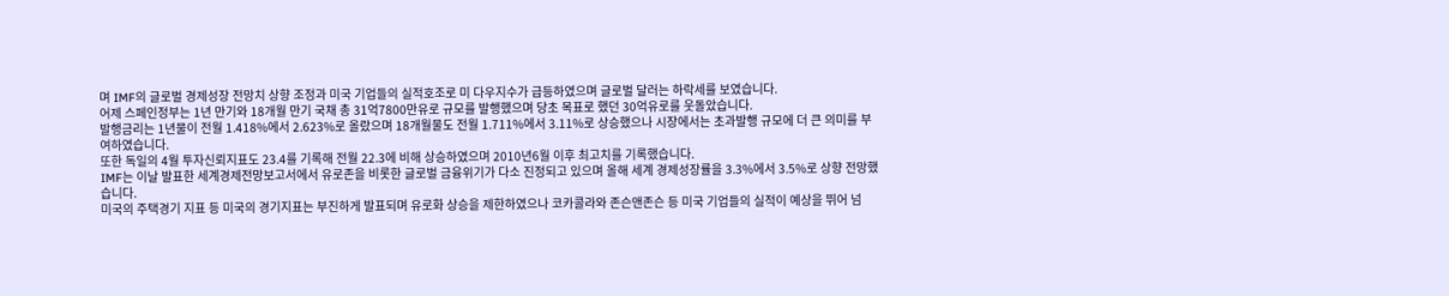며 IMF의 글로벌 경제성장 전망치 상향 조정과 미국 기업들의 실적호조로 미 다우지수가 급등하였으며 글로벌 달러는 하락세를 보였습니다.
어제 스페인정부는 1년 만기와 18개월 만기 국채 총 31억7800만유로 규모를 발행했으며 당초 목표로 했던 30억유로를 웃돌았습니다.
발행금리는 1년물이 전월 1.418%에서 2.623%로 올랐으며 18개월물도 전월 1.711%에서 3.11%로 상승했으나 시장에서는 초과발행 규모에 더 큰 의미를 부여하였습니다.
또한 독일의 4월 투자신뢰지표도 23.4를 기록해 전월 22.3에 비해 상승하였으며 2010년6월 이후 최고치를 기록했습니다.
IMF는 이날 발표한 세계경제전망보고서에서 유로존을 비롯한 글로벌 금융위기가 다소 진정되고 있으며 올해 세계 경제성장률을 3.3%에서 3.5%로 상향 전망했습니다.
미국의 주택경기 지표 등 미국의 경기지표는 부진하게 발표되며 유로화 상승을 제한하였으나 코카콜라와 존슨앤존슨 등 미국 기업들의 실적이 예상을 뛰어 넘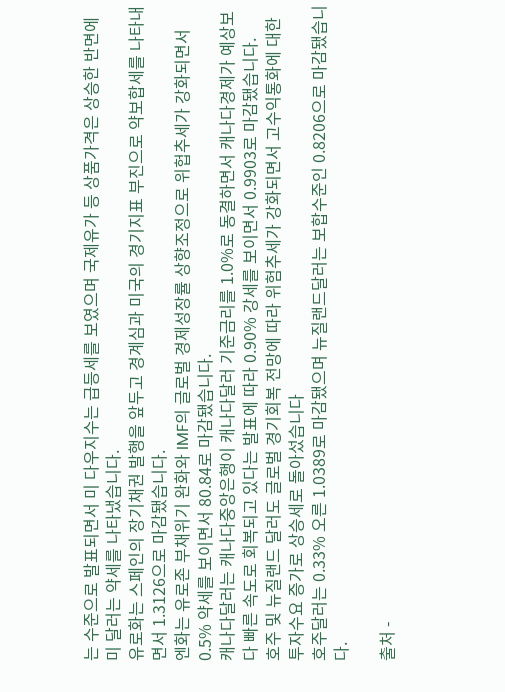는 수준으로 발표되면서 미 다우지수는 급등세를 보였으며 국제유가 등 상품가격은 상승한 반면에 미 달러는 약세를 나타냈습니다.
유로화는 스페인의 장기채권 발행을 앞두고 경계심과 미국의 경기지표 부진으로 약보합세를 나타내면서 1.3126으로 마감됐습니다.
엔화는 유로존 부채위기 완화와 IMF의 글로벌 경제성장률 상향조정으로 위헙추세가 강화되면서 0.5% 약세를 보이면서 80.84로 마감됐습니다.
캐나다달러는 캐나다중앙은행이 캐나다달러 기준금리를 1.0%로 동결하면서 캐나다경제가 예상보다 빠른 속도로 회복되고 있다는 발표에 따라 0.90% 강세를 보이면서 0.9903로 마감됐습니다.
호주 및 뉴질랜드 달러도 글로벌 경기회복 전망에 따라 위험추세가 강화되면서 고수익통화에 대한 투자수요 증가로 상승세로 돌아섰습니다
호주달러는 0.33% 오른 1.0389로 마감됐으며 뉴질랜드달러는 보합수준인 0.8206으로 마감됐습니다.

출처 -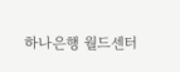하나은행 월드센터